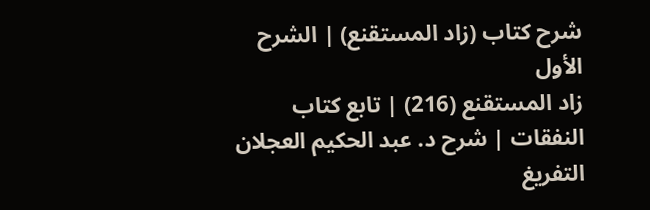شرح كتاب (زاد المستقنع) | الشرح الأول
زاد المستقنع (216) | تابع كتاب النفقات | شرح د. عبد الحكيم العجلان
التفريغ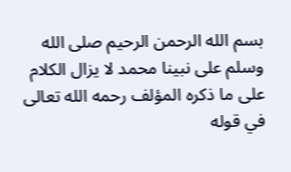بسم الله الرحمن الرحيم صلى الله وسلم على نبينا محمد لا يزال الكلام على ما ذكره المؤلف رحمه الله تعالى في قوله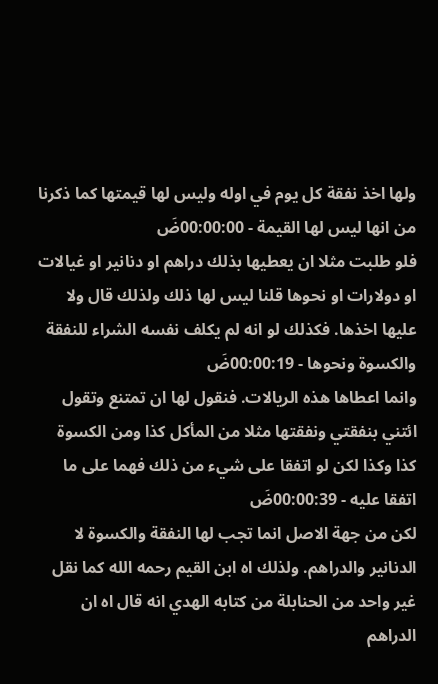ولها اخذ نفقة كل يوم في اوله وليس لها قيمتها كما ذكرنا من انها ليس لها القيمة - 00:00:00ضَ
فلو طلبت مثلا ان يعطيها بذلك دراهم او دنانير او غيالات او دولارات او نحوها قلنا ليس لها ذلك ولذلك قال ولا عليها اخذها. فكذلك لو انه لم يكلف نفسه الشراء للنفقة والكسوة ونحوها - 00:00:19ضَ
وانما اعطاها هذه الريالات. فنقول لها ان تمتنع وتقول ائتني بنفقتي ونفقتها مثلا من المأكل كذا ومن الكسوة كذا وكذا لكن لو اتفقا على شيء من ذلك فهما على ما اتفقا عليه - 00:00:39ضَ
لكن من جهة الاصل انما تجب لها النفقة والكسوة لا الدنانير والدراهم. ولذلك اه ابن القيم رحمه الله كما نقل غير واحد من الحنابلة من كتابه الهدي انه قال اه ان الدراهم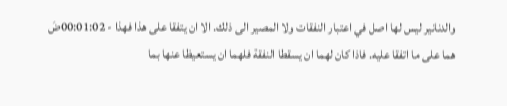والدنانير ليس لها اصل في اعتبار النفقات ولا المصير الى ذلك. الا ان يتفقا على هذا فهذا - 00:01:02ضَ
هما على ما اتفقا عليه. فاذا كان لهما ان يسقطا النفقة فلهما ان يستعيظا عنها بما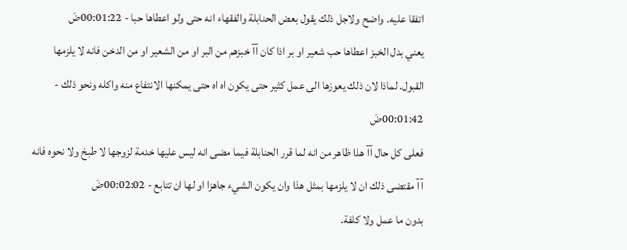اتفقا عليه. واضح ولاجل ذلك يقول بعض الحنابلة والفقهاء انه حتى ولو اعطاها حبا - 00:01:22ضَ
يعني بدل الخبز اعطاها حب شعير او بر اذا كان آآ خبزهم من البر او من الشعير او من الدخن فانه لا يلزمها القبول. لماذا لان ذلك يعوزها الى عمل كثير حتى يكون اه اه حتى يمكنها الانتفاع منه واكله ونحو ذلك - 00:01:42ضَ
فعلى كل حال آآ هذا ظاهر من انه لما قرر الحنابلة فيما مضى انه ليس عليها خدمة لزوجها لا طبخ ولا نحوه فانه آآ مقتضى ذلك ان لا يلزمها بمثل هذا وان يكون الشيء جاهزا او لها ان تتابع - 00:02:02ضَ
بدون ما عمل ولا كلفة.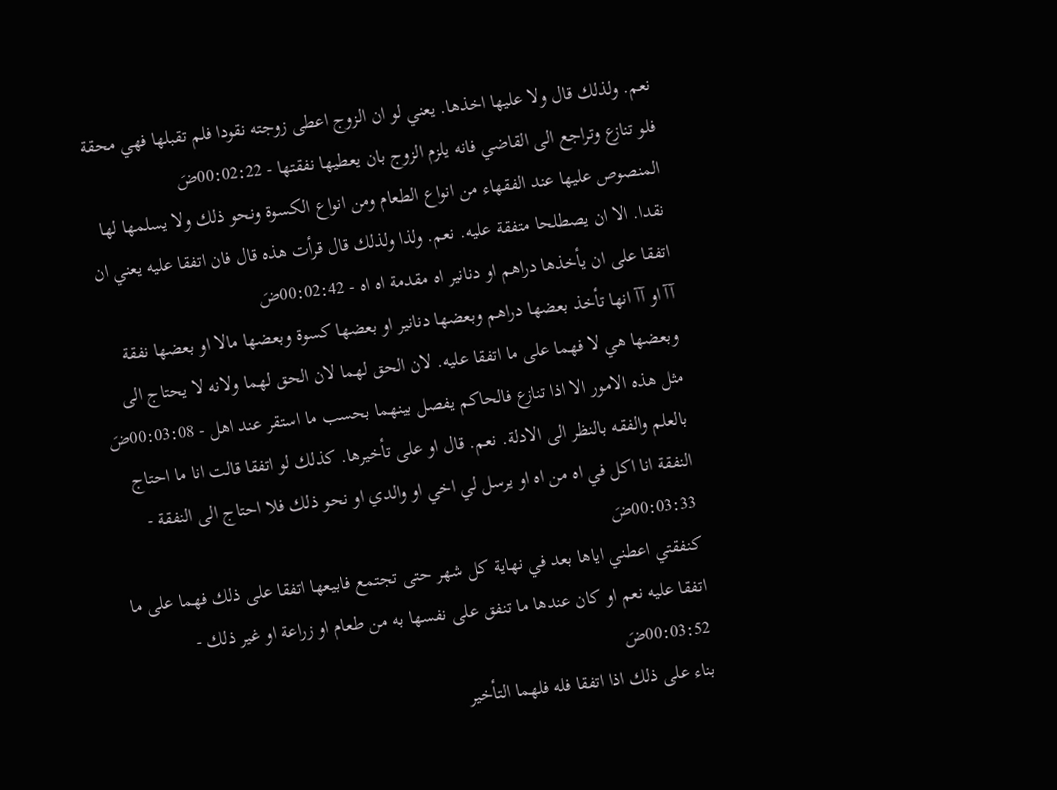نعم. ولذلك قال ولا عليها اخذها. يعني لو ان الزوج اعطى زوجته نقودا فلم تقبلها فهي محقة فلو تنازع وتراجع الى القاضي فانه يلزم الزوج بان يعطيها نفقتها - 00:02:22ضَ
المنصوص عليها عند الفقهاء من انواع الطعام ومن انواع الكسوة ونحو ذلك ولا يسلمها لها نقدا. الا ان يصطلحا متفقة عليه. نعم. ولذا ولذلك قال قرأت هذه قال فان اتفقا عليه يعني ان اتفقا على ان يأخذها دراهم او دنانير اه مقدمة اه اه - 00:02:42ضَ
آآ او آآ انها تأخذ بعضها دراهم وبعضها دنانير او بعضها كسوة وبعضها مالا او بعضها نفقة وبعضها هي لا فهما على ما اتفقا عليه. لان الحق لهما لان الحق لهما ولانه لا يحتاج الى مثل هذه الامور الا اذا تنازع فالحاكم يفصل بينهما بحسب ما استقر عند اهل - 00:03:08ضَ
بالعلم والفقه بالنظر الى الادلة. نعم. قال او على تأخيرها. كذلك لو اتفقا قالت انا ما احتاج النفقة انا اكل في اه من اه او يرسل لي اخي او والدي او نحو ذلك فلا احتاج الى النفقة - 00:03:33ضَ
كنفقتي اعطني اياها بعد في نهاية كل شهر حتى تجتمع فابيعها اتفقا على ذلك فهما على ما اتفقا عليه نعم او كان عندها ما تنفق على نفسها به من طعام او زراعة او غير ذلك - 00:03:52ضَ
بناء على ذلك اذا اتفقا فله فلهما التأخير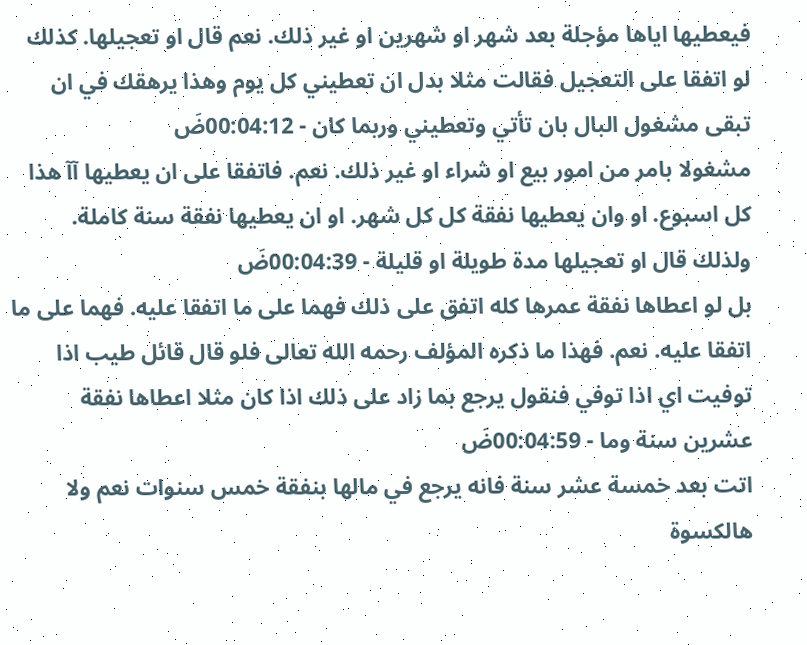فيعطيها اياها مؤجلة بعد شهر او شهرين او غير ذلك. نعم قال او تعجيلها. كذلك لو اتفقا على التعجيل فقالت مثلا بدل ان تعطيني كل يوم وهذا يرهقك في ان تبقى مشغول البال بان تأتي وتعطيني وربما كان - 00:04:12ضَ
مشغولا بامر من امور بيع او شراء او غير ذلك. نعم. فاتفقا على ان يعطيها آآ هذا كل اسبوع. او وان يعطيها نفقة كل كل شهر. او ان يعطيها نفقة سنة كاملة. ولذلك قال او تعجيلها مدة طويلة او قليلة - 00:04:39ضَ
بل لو اعطاها نفقة عمرها كله اتفق على ذلك فهما على ما اتفقا عليه. فهما على ما اتفقا عليه. نعم. فهذا ما ذكره المؤلف رحمه الله تعالى فلو قال قائل طيب اذا توفيت اي اذا توفي فنقول يرجع بما زاد على ذلك اذا كان مثلا اعطاها نفقة عشرين سنة وما - 00:04:59ضَ
اتت بعد خمسة عشر سنة فانه يرجع في مالها بنفقة خمس سنوات نعم ولا هالكسوة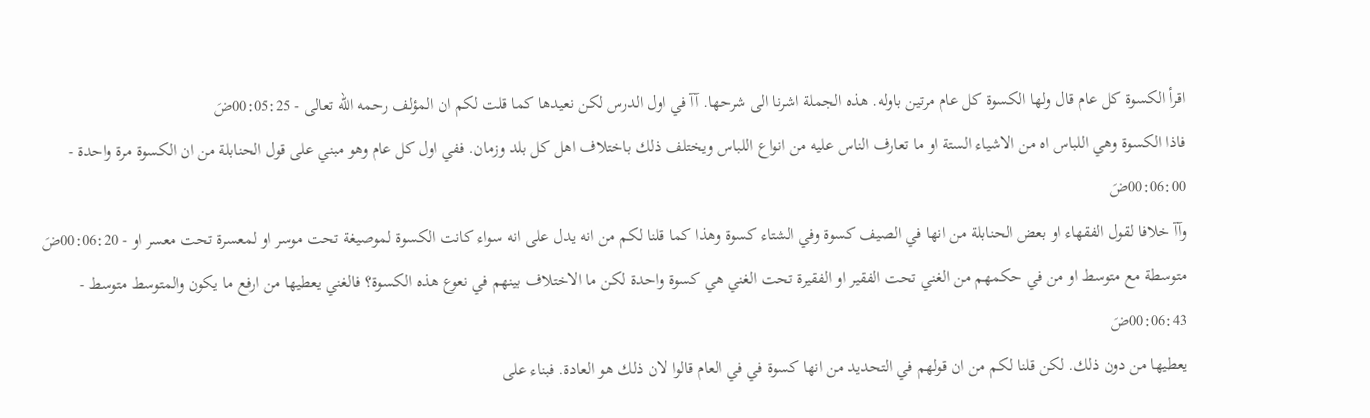اقرأ الكسوة كل عام قال ولها الكسوة كل عام مرتين باوله. هذه الجملة اشرنا الى شرحها. آآ في اول الدرس لكن نعيدها كما قلت لكم ان المؤلف رحمه الله تعالى - 00:05:25ضَ
فاذا الكسوة وهي اللباس اه من الاشياء الستة او ما تعارف الناس عليه من انواع اللباس ويختلف ذلك باختلاف اهل كل بلد وزمان. ففي اول كل عام وهو مبني على قول الحنابلة من ان الكسوة مرة واحدة - 00:06:00ضَ
وآآ خلافا لقول الفقهاء او بعض الحنابلة من انها في الصيف كسوة وفي الشتاء كسوة وهذا كما قلنا لكم من انه يدل على انه سواء كانت الكسوة لموصيغة تحت موسر او لمعسرة تحت معسر او - 00:06:20ضَ
متوسطة مع متوسط او من في حكمهم من الغني تحت الفقير او الفقيرة تحت الغني هي كسوة واحدة لكن ما الاختلاف بينهم في نعوع هذه الكسوة؟ فالغني يعطيها من ارفع ما يكون والمتوسط متوسط - 00:06:43ضَ
يعطيها من دون ذلك. لكن قلنا لكم من ان قولهم في التحديد من انها كسوة في في العام قالوا لان ذلك هو العادة. فبناء على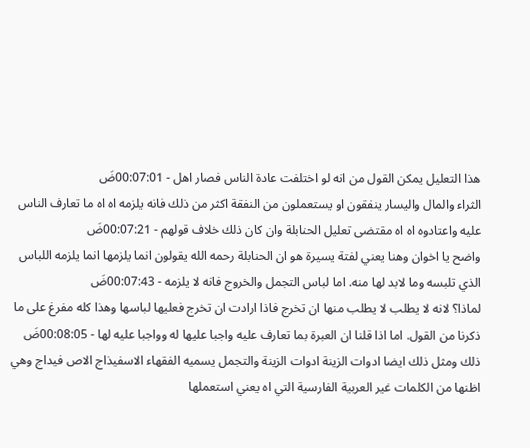هذا التعليل يمكن القول من انه لو اختلفت عادة الناس فصار اهل - 00:07:01ضَ
الثراء والمال واليسار ينفقون او يستعملون من النفقة اكثر من ذلك فانه يلزمه اه اه ما تعارف الناس عليه واعتادوه اه اه مقتضى تعليل الحنابلة وان كان ذلك خلاف قولهم - 00:07:21ضَ
واضح يا اخوان وهنا يعني لفتة يسيرة هو ان الحنابلة رحمه الله يقولون انما يلزمها انما يلزمه اللباس الذي تلبسه وما لابد لها منه. اما لباس التجمل والخروج فانه لا يلزمه - 00:07:43ضَ
لماذا؟ لانه لا يطلب لا يطلب منها ان تخرج فاذا ارادت ان تخرج فعليها لباسها وهذا كله مفرغ على ما ذكرنا من القول. اما اذا قلنا ان العبرة بما تعارف عليه واجبا عليها له وواجبا عليه لها - 00:08:05ضَ
ذلك ومثل ذلك ايضا ادوات الزينة ادوات الزينة والتجمل يسميه الفقهاء الاسفيذاج الاص فيداج وهي اظنها من الكلمات غير العربية الفارسية التي اه يعني استعملها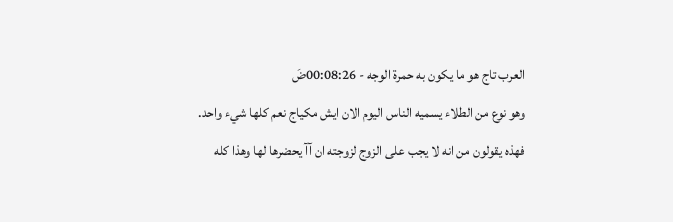العرب تاج هو ما يكون به حمرة الوجه - 00:08:26ضَ
وهو نوع من الطلاء يسميه الناس اليوم الان ايش مكياج نعم كلها شيء واحد. فهذه يقولون من انه لا يجب على الزوج لزوجته ان آآ يحضرها لها وهذا كله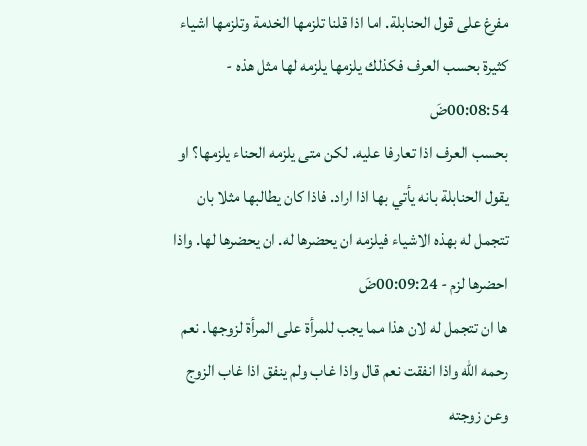مفرغ على قول الحنابلة. اما اذا قلنا تلزمها الخدمة وتلزمها اشياء كثيرة بحسب العرف فكذلك يلزمها يلزمه لها مثل هذه - 00:08:54ضَ
بحسب العرف اذا تعارفا عليه. لكن متى يلزمه الحناء يلزمها؟ او يقول الحنابلة بانه يأتي بها اذا اراد. فاذا كان يطالبها مثلا بان تتجمل له بهذه الاشياء فيلزمه ان يحضرها له. ان يحضرها لها. واذا احضرها لزم - 00:09:24ضَ
ها ان تتجمل له لان هذا مما يجب للمرأة على المرأة لزوجها. نعم رحمه الله واذا انفقت نعم قال واذا غاب ولم ينفق اذا غاب الزوج وعن زوجته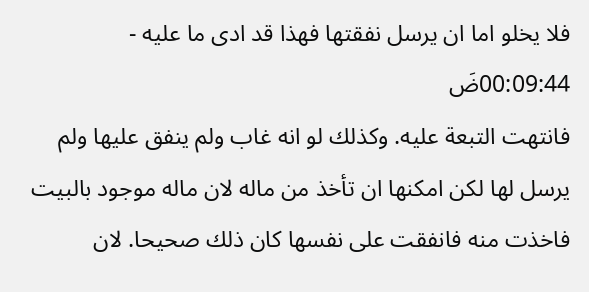فلا يخلو اما ان يرسل نفقتها فهذا قد ادى ما عليه - 00:09:44ضَ
فانتهت التبعة عليه. وكذلك لو انه غاب ولم ينفق عليها ولم يرسل لها لكن امكنها ان تأخذ من ماله لان ماله موجود بالبيت فاخذت منه فانفقت على نفسها كان ذلك صحيحا. لان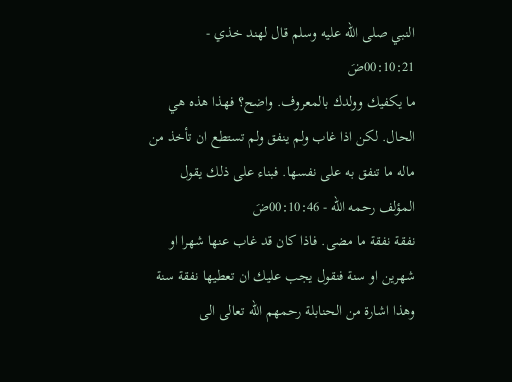النبي صلى الله عليه وسلم قال لهند خذي - 00:10:21ضَ
ما يكفيك وولدك بالمعروف. واضح؟ فهذا هذه هي الحال. لكن اذا غاب ولم ينفق ولم تستطع ان تأخذ من ماله ما تنفق به على نفسها. فبناء على ذلك يقول المؤلف رحمه الله - 00:10:46ضَ
نفقة نفقة ما مضى. فاذا كان قد غاب عنها شهرا او شهرين او سنة فنقول يجب عليك ان تعطيها نفقة سنة وهذا اشارة من الحنابلة رحمهم الله تعالى الى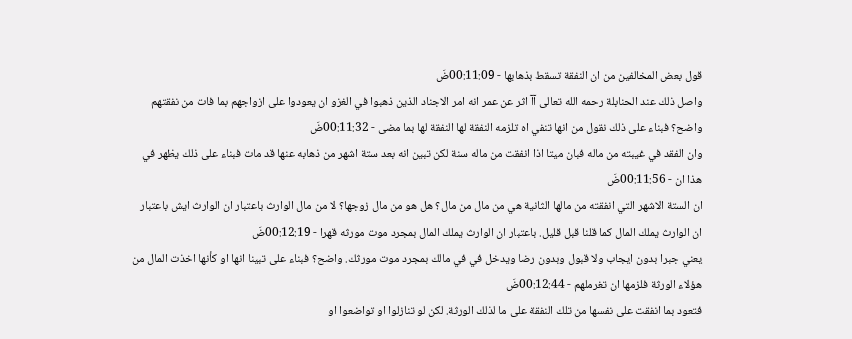قول بعض المخالفين من ان النفقة تسقط بذهابها - 00:11:09ضَ
واصل ذلك عند الحنابلة رحمه الله تعالى آآ اثر عن عمر انه امر الاجناد الذين ذهبوا في الغزو ان يعودوا على ازواجهم بما فات من نفقتهم واضح؟ فبناء على ذلك نقول من انها تنفي اه تلزمه النفقة لها النفقة لها بما مضى - 00:11:32ضَ
وان الفقد في غيبته من ماله فبان ميتا اذا انفقت من ماله سنة لكن تبين انه بعد ستة اشهر من ذهابه عنها قد مات فبناء على ذلك يظهر في هذا ان - 00:11:56ضَ
ان الستة الاشهر التي انفقته من مالها الثانية هي من مال من مال؟ هل هو من مال زوجها؟ لا من مال الوارث باعتبار ان الوارث ايش باعتبار ان الوارث يملك المال كما قلنا قبل قليل. باعتبار ان الوارث يملك المال بمجرد موت مورثه قهرا - 00:12:19ضَ
يعني جبرا بدون ايجاب ولا قبول وبدون رضا ويدخل في في مالك بمجرد موت مورثك. واضح؟ فبناء على تبينا انها او كأنها اخذت المال من هؤلاء الورثة فلزمها ان تغرملهم - 00:12:44ضَ
فتعود بما انفقت على نفسها من تلك النفقة على ما لذلك الورثة. لكن لو تنازلوا او تواضعوا او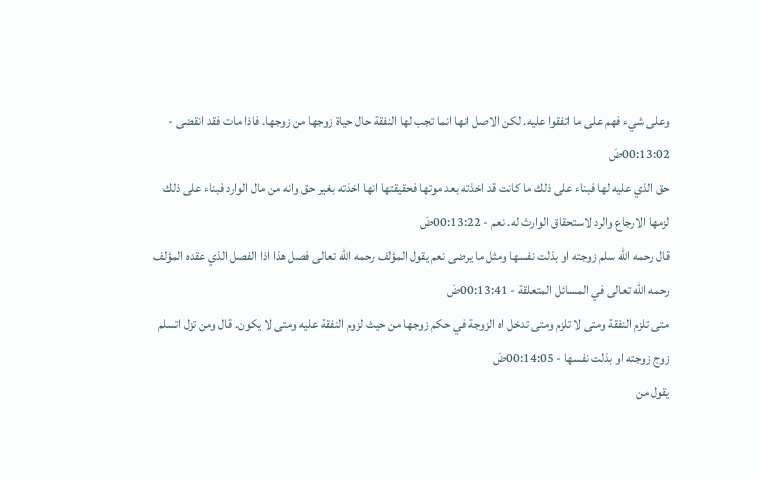وعلى شيء فهم على ما اتفقوا عليه. لكن الاصل انها انما تجب لها النفقة حال حياة زوجها من زوجها. فاذا مات فقد انقضى - 00:13:02ضَ
حق الذي عليه لها فبناء على ذلك ما كانت قد اخذته بعد موتها فحقيقتها انها اخذته بغير حق وانه من مال الوارد فبناء على ذلك لزمها الارجاع والرد لاستحقاق الوارث له. نعم - 00:13:22ضَ
قال رحمه الله سلم زوجته او بذلت نفسها ومثل ما يرضى نعم يقول المؤلف رحمه الله تعالى فصل هذا اذا الفصل الذي عقده المؤلف رحمه الله تعالى في المسائل المتعلقة - 00:13:41ضَ
متى تلزم النفقة ومتى لا تلزم ومتى تدخل اه الزوجة في حكم زوجها من حيث لزوم النفقة عليه ومتى لا يكون. قال ومن تزل اتسلم زوج زوجته او بذلت نفسها - 00:14:05ضَ
يقول من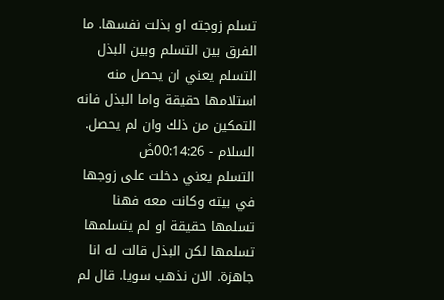تسلم زوجته او بذلت نفسها. ما الفرق بين التسلم وبين البذل التسلم يعني ان يحصل منه استلامها حقيقة واما البذل فانه التمكين من ذلك وان لم يحصل. السلام - 00:14:26ضَ
التسلم يعني دخلت على زوجها في بيته وكانت معه فهنا تسلمها حقيقة او لم يتسلمها تسلمها لكن البذل قالت له انا جاهزة. الان نذهب سويا. قال لم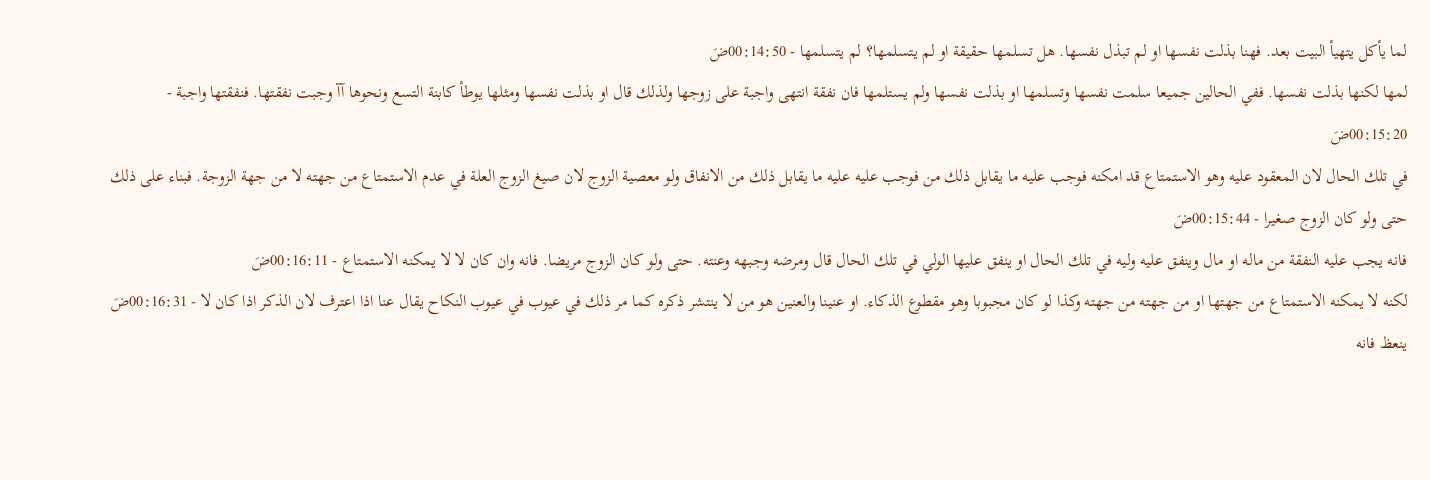لما يأكل يتهيأ البيت بعد. فهنا بذلت نفسها او لم تبذل نفسها. هل تسلمها حقيقة او لم يتسلمها؟ لم يتسلمها - 00:14:50ضَ
لمها لكنها بذلت نفسها. ففي الحالين جميعا سلمت نفسها وتسلمها او بذلت نفسها ولم يستلمها فان نفقة انتهى واجبة على زوجها ولذلك قال او بذلت نفسها ومثلها يوطأ كابنة التسع ونحوها آآ وجبت نفقتها. فنفقتها واجبة - 00:15:20ضَ
في تلك الحال لان المعقود عليه وهو الاستمتاع قد امكنه فوجب عليه ما يقابل ذلك من فوجب عليه عليه ما يقابل ذلك من الانفاق ولو معصية الزوج لان صيغ الزوج العلة في عدم الاستمتاع من جهته لا من جهة الزوجة. فبناء على ذلك حتى ولو كان الزوج صغيرا - 00:15:44ضَ
فانه يجب عليه النفقة من ماله او مال وينفق عليه وليه في تلك الحال او ينفق عليها الولي في تلك الحال قال ومرضه وجبهه وعنته. حتى ولو كان الزوج مريضا. فانه وان كان لا لا يمكنه الاستمتاع - 00:16:11ضَ
لكنه لا يمكنه الاستمتاع من جهتها او من جهته من جهته وكذا لو كان مجبوبا وهو مقطوع الذكاء. او عنينا والعنين هو من لا ينتشر ذكره كما مر ذلك في عيوب في عيوب النكاح يقال عنا اذا اعترف لان الذكر اذا كان لا - 00:16:31ضَ
ينعظ فانه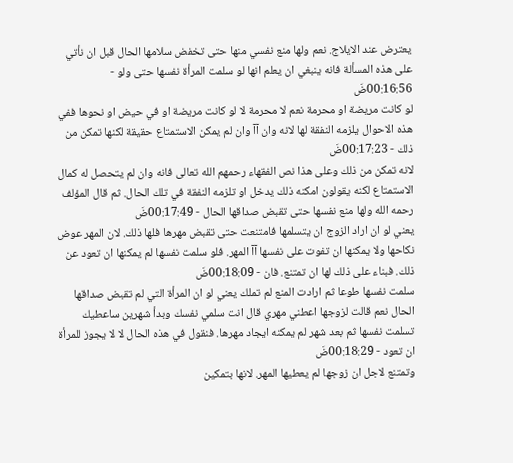يعترض عند الايلاج. نعم ولها منع نفسي منها حتى تخفض سلامها الحال قبل ان نأتي على هذه المسألة فانه ينبغي ان يعلم انها لو سلمت المرأة نفسها حتى ولو - 00:16:56ضَ
لو كانت مريضة او محرمة نعم لا محرمة لا لو كانت مريضة او في حيض او نحوها ففي هذه الاحوال يلزمه النفقة لها لانه وان آآ وان لم يمكن الاستمتاع حقيقة لكنها تمكن من ذلك - 00:17:23ضَ
لانه تمكن من ذلك وعلى هذا نص الفقهاء رحمهم الله تعالى فانه وان لم يتحصل له كمال الاستمتاع لكنه يقولون امكنه ذلك يدخل او تلزمه النفقة في تلك الحال. ثم قال المؤلف رحمه الله ولها منع نفسها حتى تقبض صداقها الحال - 00:17:49ضَ
يعني لو ان اراد الزوج ان يتسلمها فامتنعت حتى تقبض مهرها فلها ذلك. لان المهر عوض نكاحها ولا يمكنها ان تفوت على نفسها آآ المهر. فلو سلمت نفسها لم يمكنها ان تعود عن ذلك. فبناء على ذلك لها ان تمتنع. فان - 00:18:09ضَ
سلمت نفسها طوعا ثم ارادت المنع لم تملك يعني لو ان المرأة التي لم تقبض صداقها الحال نعم قالت لزوجها اعطني مهري قال انت سلمي نفسك وبدأ شهرين ساعطيك تسلمت نفسها ثم بعد شهر لم يمكنه ايجاد مهرها. فنقول في هذه الحال لا لا يجوز للمرأة ان تعود - 00:18:29ضَ
وتمتنع لاجل ان زوجها لم يعطيها المهر. لانها بتمكين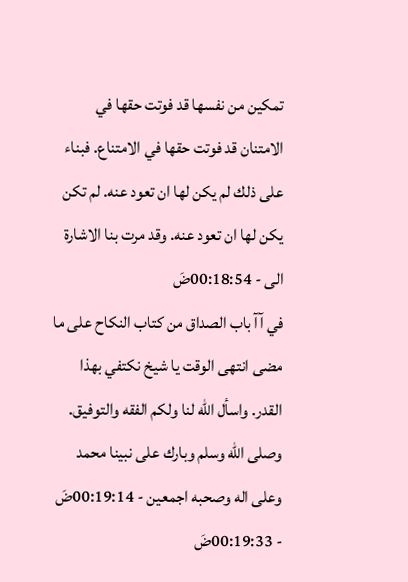تمكين من نفسها قد فوتت حقها في الامتنان قد فوتت حقها في الامتناع. فبناء على ذلك لم يكن لها ان تعود عنه. لم تكن يكن لها ان تعود عنه. وقد مرت بنا الاشارة الى - 00:18:54ضَ
في آآ باب الصداق من كتاب النكاح على ما مضى انتهى الوقت يا شيخ نكتفي بهذا القدر. واسأل الله لنا ولكم الفقه والتوفيق. وصلى الله وسلم وبارك على نبينا محمد وعلى اله وصحبه اجمعين - 00:19:14ضَ
- 00:19:33ضَ